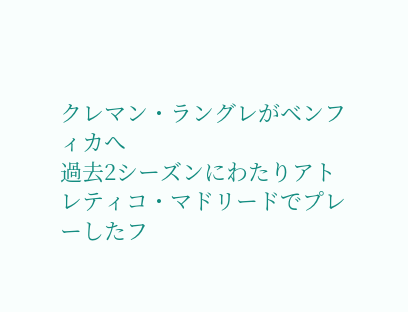クレマン・ラングレがベンフィカへ
過去2シーズンにわたりアトレティコ・マドリードでプレーしたフ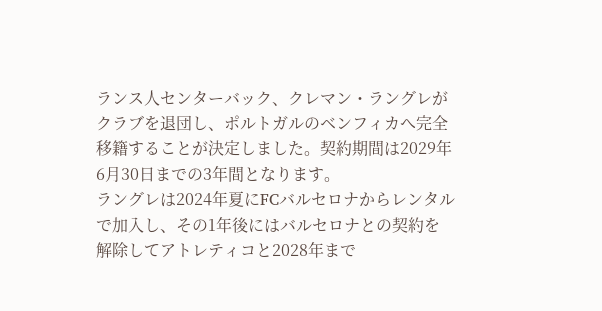ランス人センターバック、クレマン・ラングレがクラブを退団し、ポルトガルのベンフィカへ完全移籍することが決定しました。契約期間は2029年6月30日までの3年間となります。
ラングレは2024年夏にFCバルセロナからレンタルで加入し、その1年後にはバルセロナとの契約を解除してアトレティコと2028年まで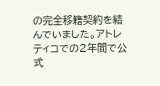の完全移籍契約を結んでいました。アトレティコでの2年間で公式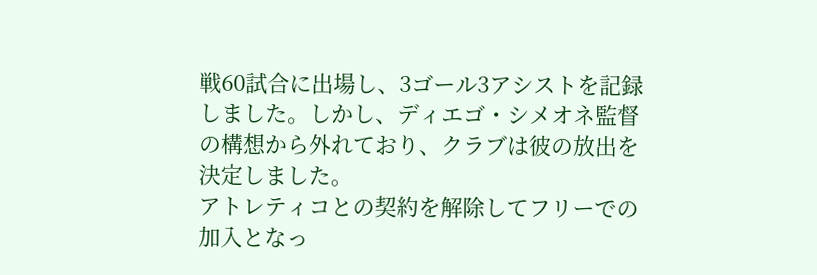戦60試合に出場し、3ゴール3アシストを記録しました。しかし、ディエゴ・シメオネ監督の構想から外れており、クラブは彼の放出を決定しました。
アトレティコとの契約を解除してフリーでの加入となっ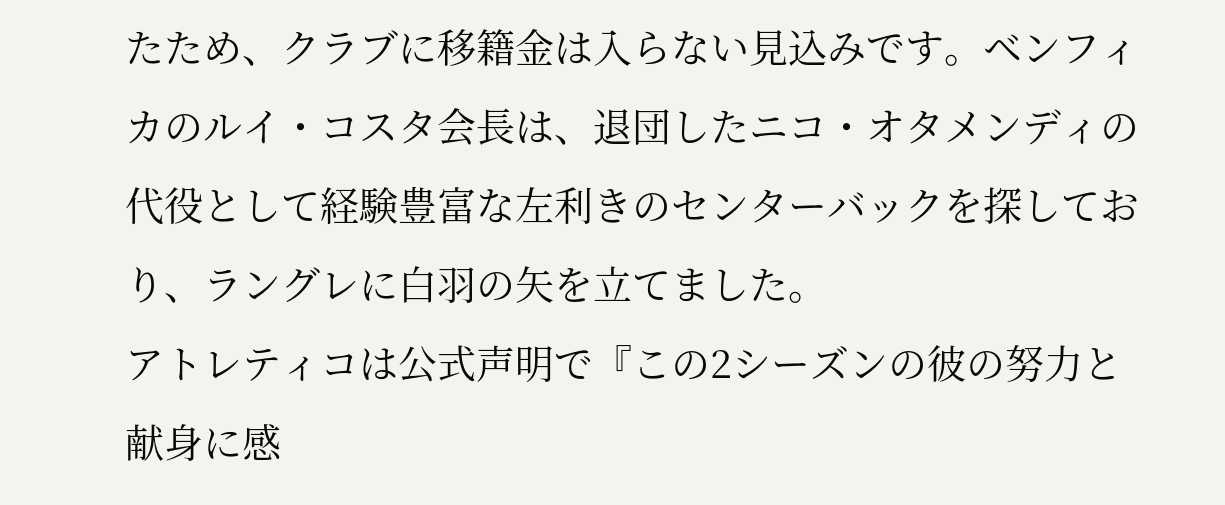たため、クラブに移籍金は入らない見込みです。ベンフィカのルイ・コスタ会長は、退団したニコ・オタメンディの代役として経験豊富な左利きのセンターバックを探しており、ラングレに白羽の矢を立てました。
アトレティコは公式声明で『この2シーズンの彼の努力と献身に感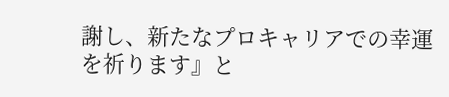謝し、新たなプロキャリアでの幸運を祈ります』と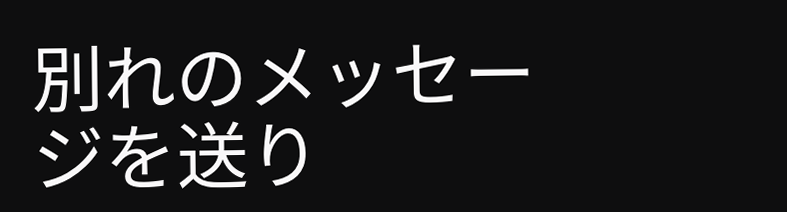別れのメッセージを送り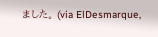ました。 (via ElDesmarque,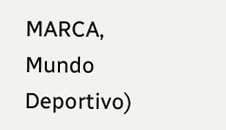MARCA, Mundo Deportivo)